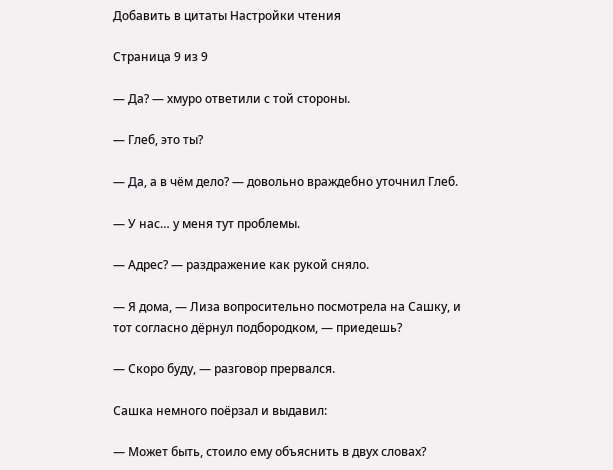Добавить в цитаты Настройки чтения

Страница 9 из 9

— Да? — хмуро ответили с той стороны.

— Глеб, это ты?

— Да, а в чём дело? — довольно враждебно уточнил Глеб.

— У нас… у меня тут проблемы.

— Адрес? — раздражение как рукой сняло.

— Я дома, — Лиза вопросительно посмотрела на Сашку, и тот согласно дёрнул подбородком, — приедешь?

— Скоро буду, — разговор прервался.

Сашка немного поёрзал и выдавил:

— Может быть, стоило ему объяснить в двух словах?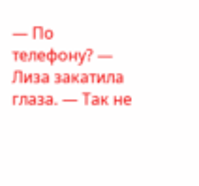— По телефону? — Лиза закатила глаза. — Так не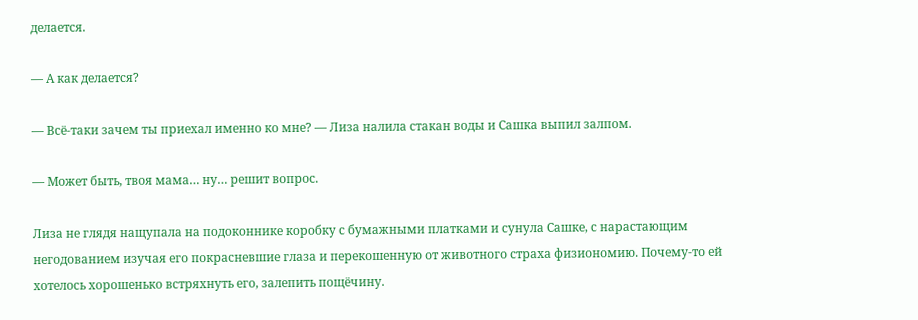делается.

— А как делается?

— Всё-таки зачем ты приехал именно ко мне? — Лиза налила стакан воды и Сашка выпил залпом.

— Может быть, твоя мама… ну… решит вопрос.

Лиза не глядя нащупала на подоконнике коробку с бумажными платками и сунула Сашке, с нарастающим негодованием изучая его покрасневшие глаза и перекошенную от животного страха физиономию. Почему-то ей хотелось хорошенько встряхнуть его, залепить пощёчину.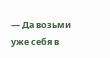— Да возьми уже себя в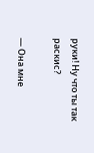руки! Ну что ты так раскис?

— Она мне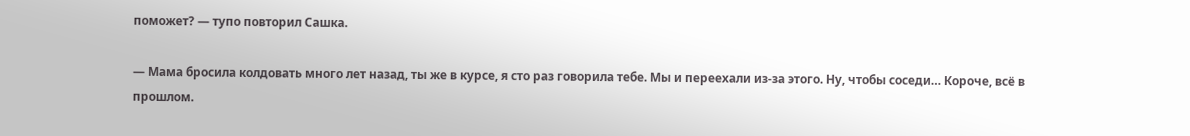поможет? — тупо повторил Сашка.

— Мама бросила колдовать много лет назад, ты же в курсе, я сто раз говорила тебе. Мы и переехали из-за этого. Ну, чтобы соседи… Короче, всё в прошлом.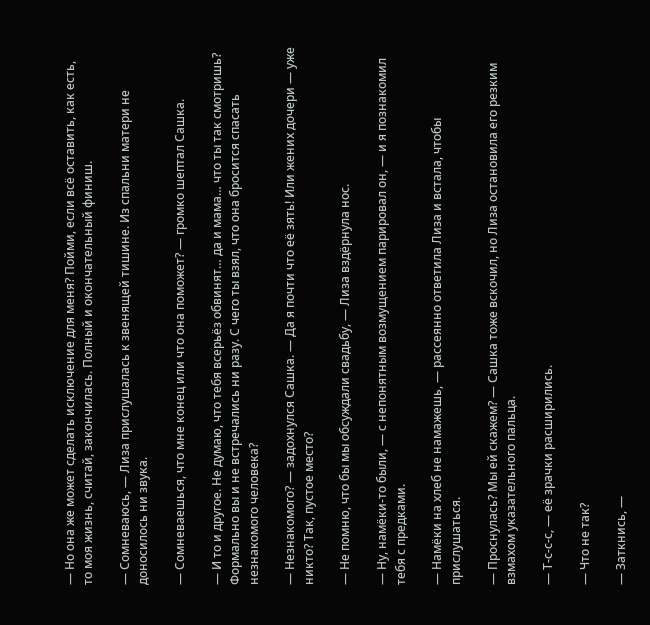— Но она же может сделать исключение для меня? Пойми, если всё оставить, как есть, то моя жизнь, считай, закончилась. Полный и окончательный финиш.

— Сомневаюсь, — Лиза прислушалась к звенящей тишине. Из спальни матери не доносилось ни звука.

— Сомневаешься, что мне конец или что она поможет? — громко шептал Сашка.

— И то и другое. Не думаю, что тебя всерьёз обвинят… да и мама… что ты так смотришь? Формально вы и не встречались ни разу. С чего ты взял, что она бросится спасать незнакомого человека?

— Незнакомого? — задохнулся Сашка. — Да я почти что её зять! Или жених дочери — уже никто? Так, пустое место?

— Не помню, что бы мы обсуждали свадьбу, — Лиза вздёрнула нос.

— Ну, намёки-то были, — с непонятным возмущением парировал он, — и я познакомил тебя с предками.

— Намёки на хлеб не намажешь, — рассеянно ответила Лиза и встала, чтобы прислушаться.

— Проснулась? Мы ей скажем? — Сашка тоже вскочил, но Лиза остановила его резким взмахом указательного пальца.

— Т-с-с-с, — её зрачки расширились.

— Что не так?

— Заткнись, —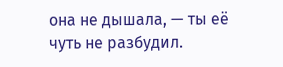она не дышала, — ты её чуть не разбудил.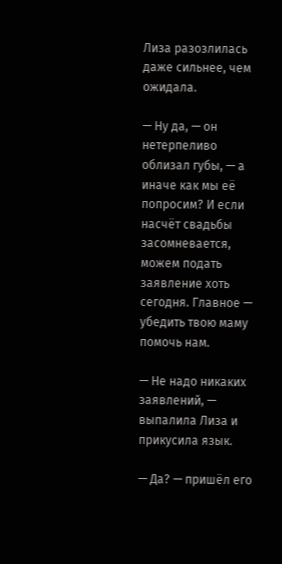Лиза разозлилась даже сильнее, чем ожидала.

— Ну да, — он нетерпеливо облизал губы, — а иначе как мы её попросим? И если насчёт свадьбы засомневается, можем подать заявление хоть сегодня. Главное — убедить твою маму помочь нам.

— Не надо никаких заявлений, — выпалила Лиза и прикусила язык.

— Да? — пришёл его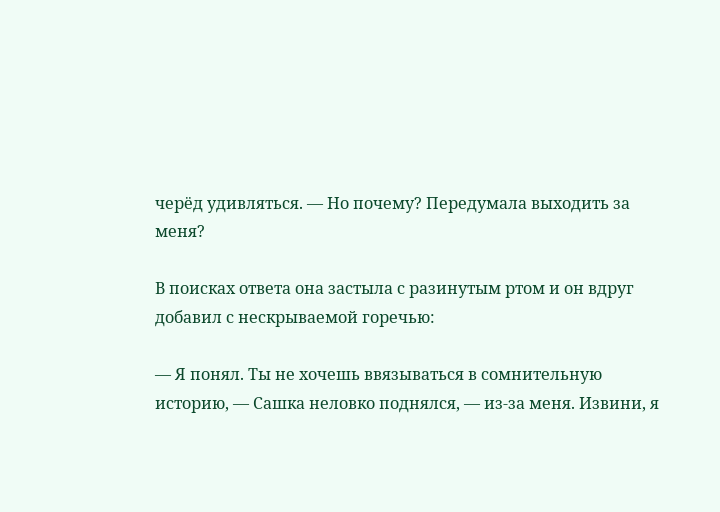черёд удивляться. — Но почему? Передумала выходить за меня?

В поисках ответа она застыла с разинутым ртом и он вдруг добавил с нескрываемой горечью:

— Я понял. Ты не хочешь ввязываться в сомнительную историю, — Сашка неловко поднялся, — из-за меня. Извини, я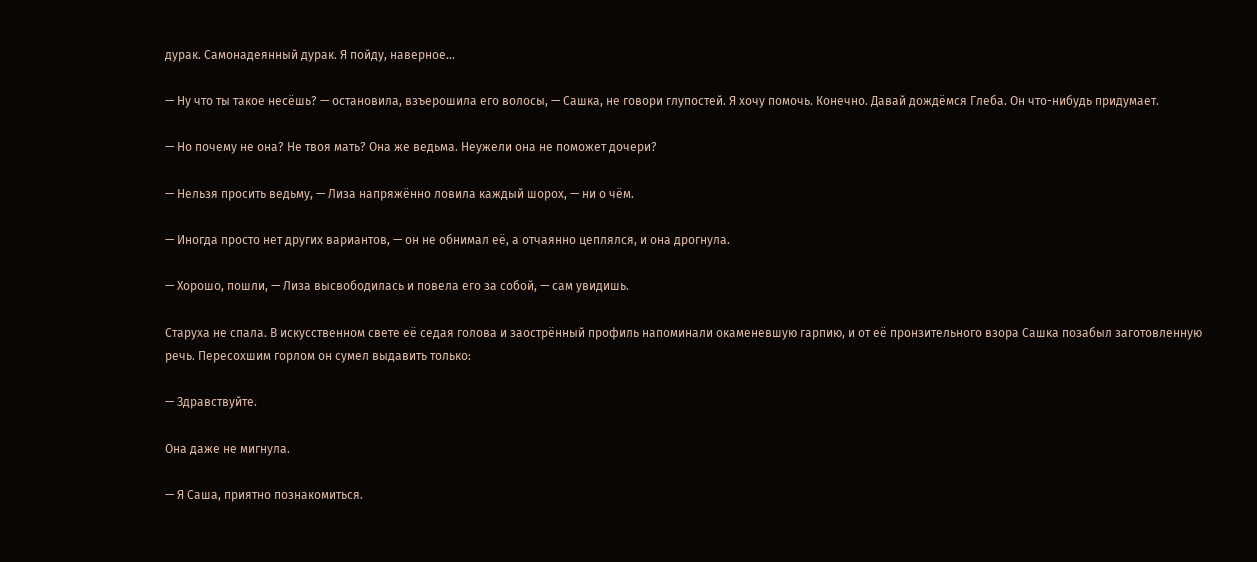дурак. Самонадеянный дурак. Я пойду, наверное…

— Ну что ты такое несёшь? — остановила, взъерошила его волосы, — Сашка, не говори глупостей. Я хочу помочь. Конечно. Давай дождёмся Глеба. Он что-нибудь придумает.

— Но почему не она? Не твоя мать? Она же ведьма. Неужели она не поможет дочери?

— Нельзя просить ведьму, — Лиза напряжённо ловила каждый шорох, — ни о чём.

— Иногда просто нет других вариантов, — он не обнимал её, а отчаянно цеплялся, и она дрогнула.

— Хорошо, пошли, — Лиза высвободилась и повела его за собой, — сам увидишь.

Старуха не спала. В искусственном свете её седая голова и заострённый профиль напоминали окаменевшую гарпию, и от её пронзительного взора Сашка позабыл заготовленную речь. Пересохшим горлом он сумел выдавить только:

— Здравствуйте.

Она даже не мигнула.

— Я Саша, приятно познакомиться.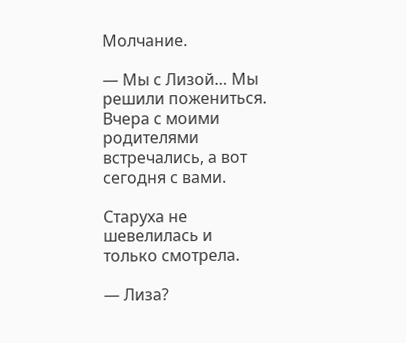Молчание.

— Мы с Лизой… Мы решили пожениться. Вчера с моими родителями встречались, а вот сегодня с вами.

Старуха не шевелилась и только смотрела.

— Лиза?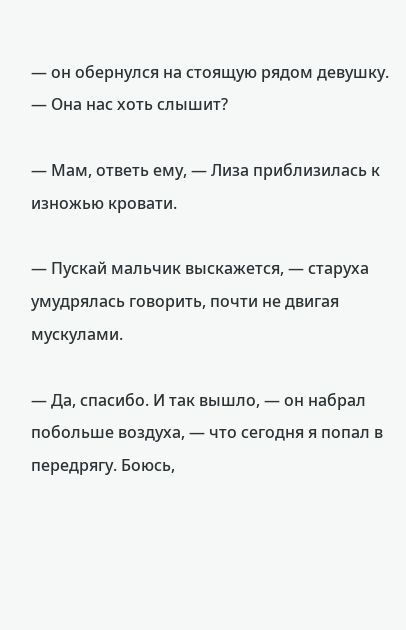— он обернулся на стоящую рядом девушку. — Она нас хоть слышит?

— Мам, ответь ему, — Лиза приблизилась к изножью кровати.

— Пускай мальчик выскажется, — старуха умудрялась говорить, почти не двигая мускулами.

— Да, спасибо. И так вышло, — он набрал побольше воздуха, — что сегодня я попал в передрягу. Боюсь,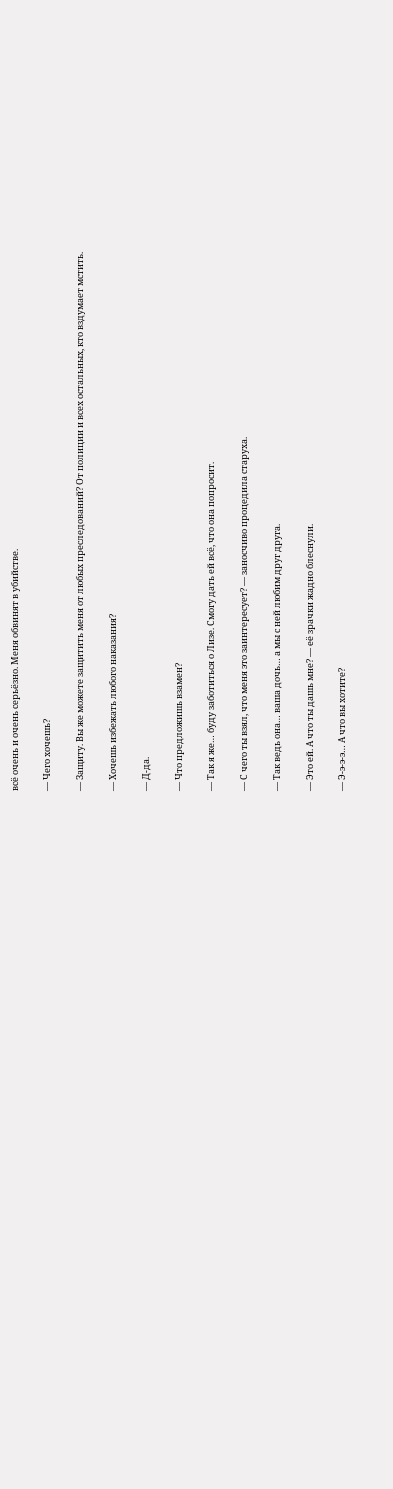всё очень и очень серьёзно. Меня обвинят в убийстве.

— Чего хочешь?

— Защиту. Вы же можете защитить меня от любых преследований? От полиции и всех остальных, кто вздумает мстить.

— Хочешь избежать любого наказания?

— Д-да.

— Что предложишь взамен?

— Так я же… буду заботиться о Лизе. Смогу дать ей всё, что она попросит.

— С чего ты взял, что меня это заинтересует? — заносчиво процедила старуха.

— Так ведь она… ваша дочь… а мы с ней любим друг друга.

— Это ей. А что ты дашь мне? — её зрачки жадно блеснули.

— Э-э-э-э… А что вы хотите?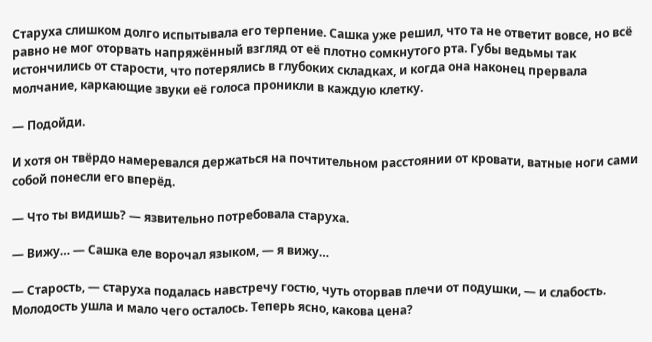Старуха слишком долго испытывала его терпение. Сашка уже решил, что та не ответит вовсе, но всё равно не мог оторвать напряжённый взгляд от её плотно сомкнутого рта. Губы ведьмы так истончились от старости, что потерялись в глубоких складках, и когда она наконец прервала молчание, каркающие звуки её голоса проникли в каждую клетку.

— Подойди.

И хотя он твёрдо намеревался держаться на почтительном расстоянии от кровати, ватные ноги сами собой понесли его вперёд.

— Что ты видишь? — язвительно потребовала старуха.

— Вижу… — Сашка еле ворочал языком, — я вижу…

— Старость, — старуха подалась навстречу гостю, чуть оторвав плечи от подушки, — и слабость. Молодость ушла и мало чего осталось. Теперь ясно, какова цена?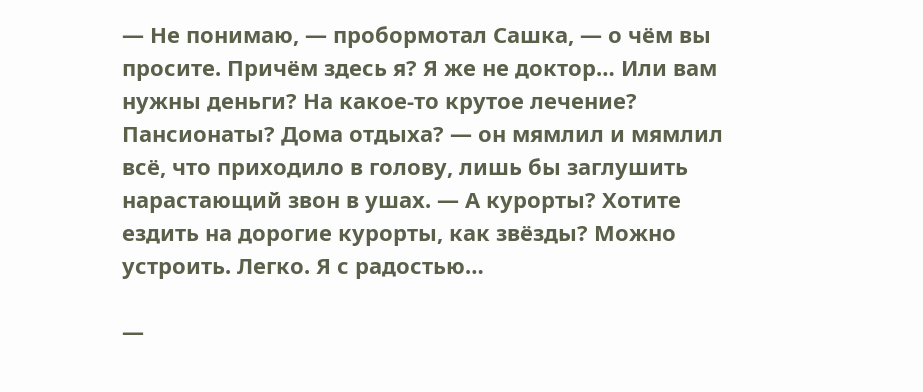— Не понимаю, — пробормотал Сашка, — о чём вы просите. Причём здесь я? Я же не доктор… Или вам нужны деньги? На какое-то крутое лечение? Пансионаты? Дома отдыха? — он мямлил и мямлил всё, что приходило в голову, лишь бы заглушить нарастающий звон в ушах. — А курорты? Хотите ездить на дорогие курорты, как звёзды? Можно устроить. Легко. Я с радостью…

—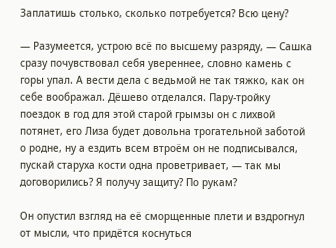Заплатишь столько, сколько потребуется? Всю цену?

— Разумеется, устрою всё по высшему разряду, — Сашка сразу почувствовал себя увереннее, словно камень с горы упал. А вести дела с ведьмой не так тяжко, как он себе воображал. Дёшево отделался. Пару-тройку поездок в год для этой старой грымзы он с лихвой потянет, его Лиза будет довольна трогательной заботой о родне, ну а ездить всем втроём он не подписывался, пускай старуха кости одна проветривает, — так мы договорились? Я получу защиту? По рукам?

Он опустил взгляд на её сморщенные плети и вздрогнул от мысли, что придётся коснуться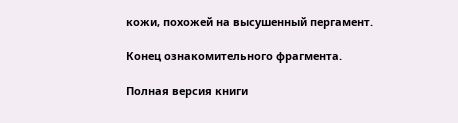кожи, похожей на высушенный пергамент.

Конец ознакомительного фрагмента.

Полная версия книги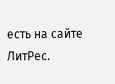есть на сайте ЛитРес.